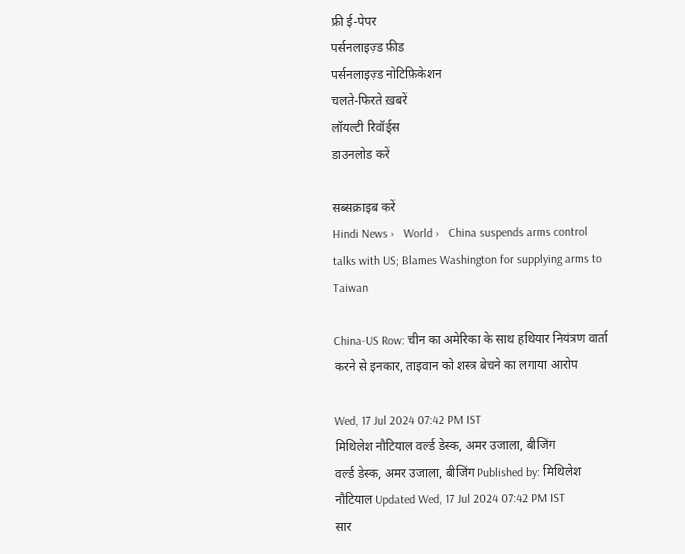फ्री ई-पेपर
पर्सनलाइज़्ड फ़ीड
पर्सनलाइज़्ड नोटिफ़िकेशन
चलते-फिरते ख़बरें
लॉयल्टी रिवॉर्ड्स
डाउनलोड करें

सब्सक्राइब करें
Hindi News ›   World ›   China suspends arms control talks with US; Blames Washington for supplying arms to Taiwan

China-US Row: चीन का अमेरिका के साथ हथियार नियंत्रण वार्ता करने से इनकार, ताइवान को शस्त्र बेचने का लगाया आरोप

Wed, 17 Jul 2024 07:42 PM IST
मिथिलेश नौटियाल वर्ल्ड डेस्क, अमर उजाला, बीजिंग
वर्ल्ड डेस्क, अमर उजाला, बीजिंग Published by: मिथिलेश नौटियाल Updated Wed, 17 Jul 2024 07:42 PM IST
सार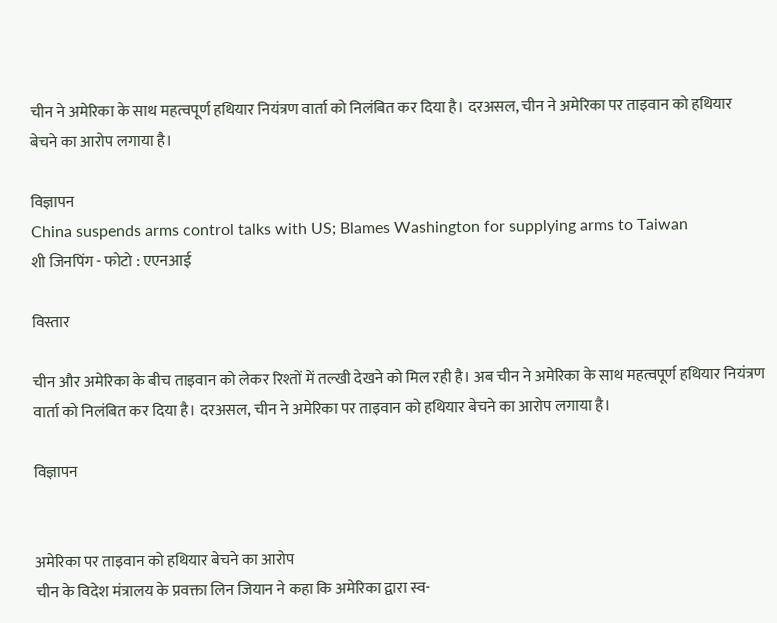चीन ने अमेरिका के साथ महत्वपूर्ण हथियार नियंत्रण वार्ता को निलंबित कर दिया है। दरअसल, चीन ने अमेरिका पर ताइवान को हथियार बेचने का आरोप लगाया है।

विज्ञापन
China suspends arms control talks with US; Blames Washington for supplying arms to Taiwan
शी जिनपिंग - फोटो : एएनआई

विस्तार

चीन और अमेरिका के बीच ताइवान को लेकर रिश्तों में तल्खी देखने को मिल रही है। अब चीन ने अमेरिका के साथ महत्वपूर्ण हथियार नियंत्रण वार्ता को निलंबित कर दिया है। दरअसल, चीन ने अमेरिका पर ताइवान को हथियार बेचने का आरोप लगाया है।

विज्ञापन


अमेरिका पर ताइवान को हथियार बेचने का आरोप
चीन के विदेश मंत्रालय के प्रवक्ता लिन जियान ने कहा कि अमेरिका द्वारा स्व-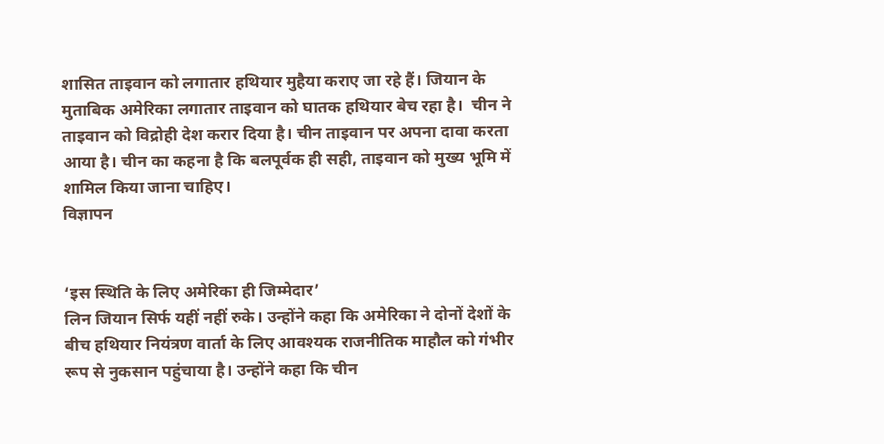शासित ताइवान को लगातार हथियार मुहैया कराए जा रहे हैं। जियान के मुताबिक अमेरिका लगातार ताइवान को घातक हथियार बेच रहा है।  चीन ने ताइवान को विद्रोही देश करार दिया है। चीन ताइवान पर अपना दावा करता आया है। चीन का कहना है कि बलपूर्वक ही सही, ताइवान को मुख्य भूमि में शामिल किया जाना चाहिए।
विज्ञापन


‘इस स्थिति के लिए अमेरिका ही जिम्मेदार’
लिन जियान सिर्फ यहीं नहीं रुके। उन्होंने कहा कि अमेरिका ने दोनों देशों के बीच हथियार नियंत्रण वार्ता के लिए आवश्यक राजनीतिक माहौल को गंभीर रूप से नुकसान पहुंचाया है। उन्होंने कहा कि चीन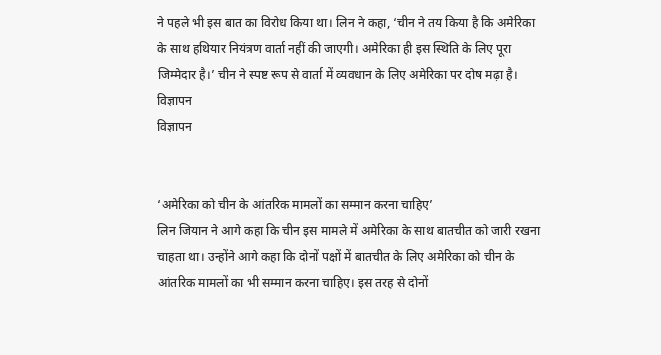ने पहले भी इस बात का विरोध किया था। लिन ने कहा, ‘चीन ने तय किया है कि अमेरिका के साथ हथियार नियंत्रण वार्ता नहीं की जाएगी। अमेरिका ही इस स्थिति के लिए पूरा जिम्मेदार है।’ चीन ने स्पष्ट रूप से वार्ता में व्यवधान के लिए अमेरिका पर दोष मढ़ा है।
विज्ञापन
विज्ञापन


‘अमेरिका को चीन के आंतरिक मामलों का सम्मान करना चाहिए’
लिन जियान ने आगे कहा कि चीन इस मामले में अमेरिका के साथ बातचीत को जारी रखना चाहता था। उन्होंने आगे कहा कि दोनों पक्षों में बातचीत के लिए अमेरिका को चीन के आंतरिक मामलों का भी सम्मान करना चाहिए। इस तरह से दोनों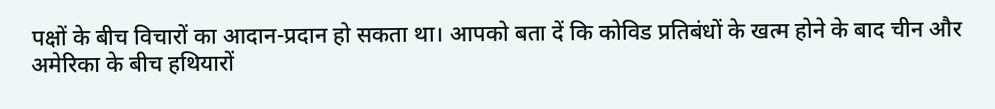पक्षों के बीच विचारों का आदान-प्रदान हो सकता था। आपको बता दें कि कोविड प्रतिबंधों के खत्म होने के बाद चीन और अमेरिका के बीच हथियारों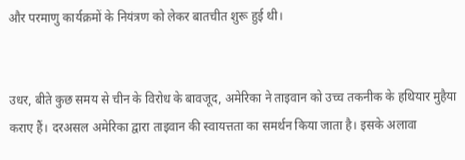और परमाणु कार्यक्रमों के नियंत्रण को लेकर बातचीत शुरू हुई थी।


उधर, बीते कुछ समय से चीन के विरोध के बावजूद, अमेरिका ने ताइवान को उच्च तकनीक के हथियार मुहैया कराए हैं। दरअसल अमेरिका द्वारा ताइवान की स्वायत्तता का समर्थन किया जाता है। इसके अलावा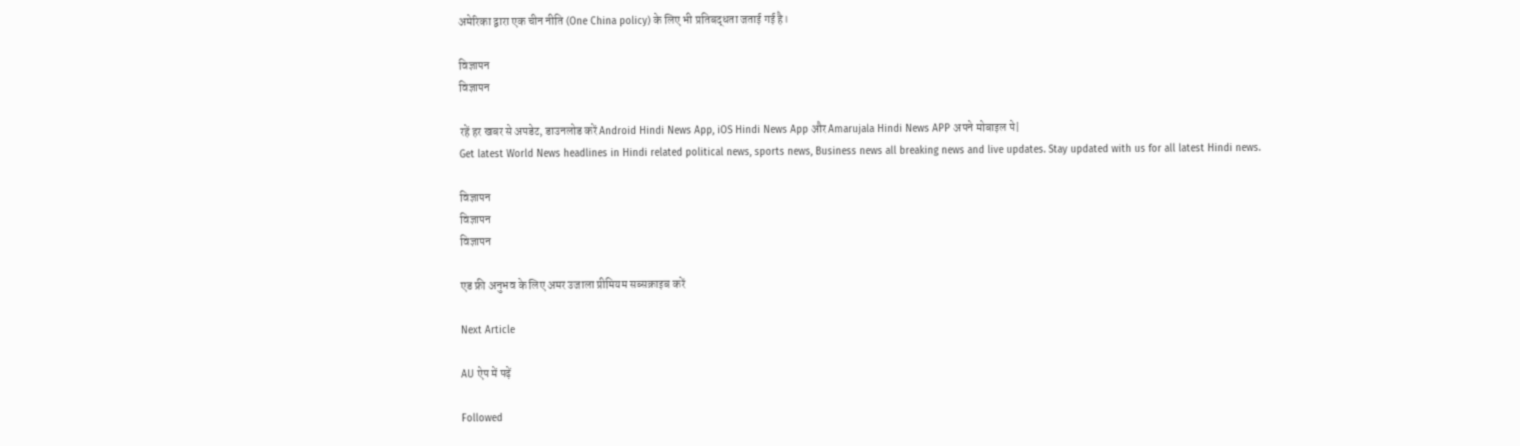अमेरिका द्वारा एक चीन नीति (One China policy) के लिए भी प्रतिबद्धता जताई गई है।

विज्ञापन
विज्ञापन

रहें हर खबर से अपडेट, डाउनलोड करें Android Hindi News App, iOS Hindi News App और Amarujala Hindi News APP अपने मोबाइल पे|
Get latest World News headlines in Hindi related political news, sports news, Business news all breaking news and live updates. Stay updated with us for all latest Hindi news.

विज्ञापन
विज्ञापन
विज्ञापन

एड फ्री अनुभव के लिए अमर उजाला प्रीमियम सब्सक्राइब करें

Next Article

AU ऐप में पढ़ें

Followed